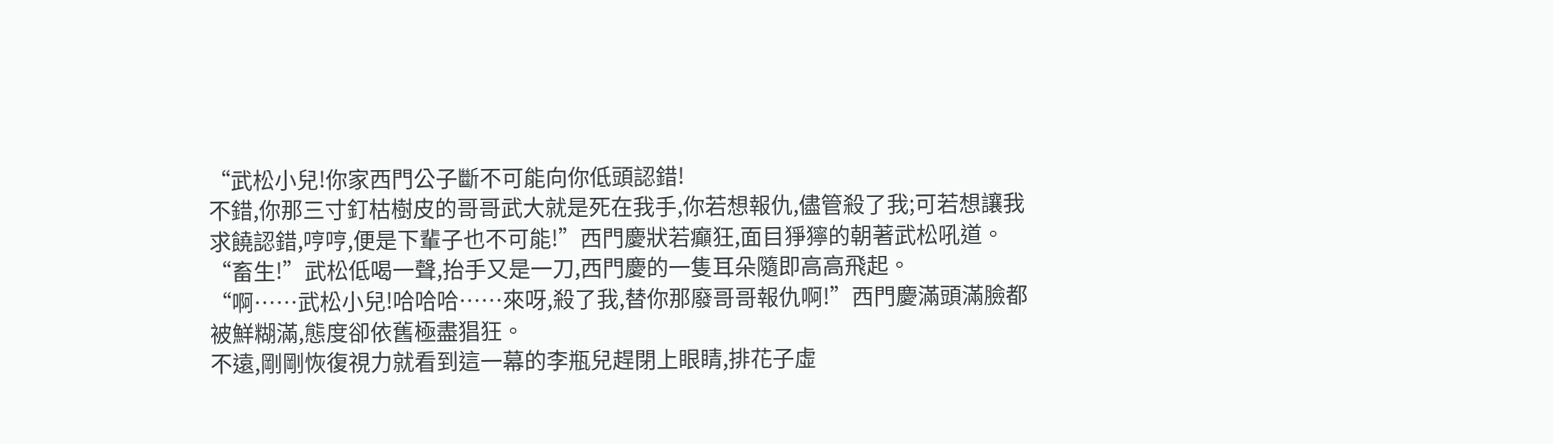“武松小兒!你家西門公子斷不可能向你低頭認錯!
不錯,你那三寸釘枯樹皮的哥哥武大就是死在我手,你若想報仇,儘管殺了我;可若想讓我求饒認錯,哼哼,便是下輩子也不可能!”西門慶狀若癲狂,面目猙獰的朝著武松吼道。
“畜生!”武松低喝一聲,抬手又是一刀,西門慶的一隻耳朵隨即高高飛起。
“啊……武松小兒!哈哈哈……來呀,殺了我,替你那廢哥哥報仇啊!”西門慶滿頭滿臉都被鮮糊滿,態度卻依舊極盡猖狂。
不遠,剛剛恢復視力就看到這一幕的李瓶兒趕閉上眼睛,排花子虛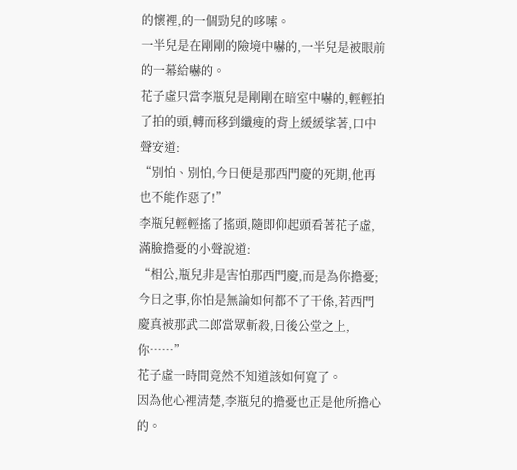的懷裡,的一個勁兒的哆嗦。
一半兒是在剛剛的險境中嚇的,一半兒是被眼前的一幕給嚇的。
花子虛只當李瓶兒是剛剛在暗室中嚇的,輕輕拍了拍的頭,轉而移到纖瘦的背上緩緩挲著,口中聲安道:
“別怕、別怕,今日便是那西門慶的死期,他再也不能作惡了!”
李瓶兒輕輕搖了搖頭,隨即仰起頭看著花子虛,滿臉擔憂的小聲說道:
“相公,瓶兒非是害怕那西門慶,而是為你擔憂;今日之事,你怕是無論如何都不了干係,若西門慶真被那武二郎當眾斬殺,日後公堂之上,你……”
花子虛一時間竟然不知道該如何寬了。
因為他心裡清楚,李瓶兒的擔憂也正是他所擔心的。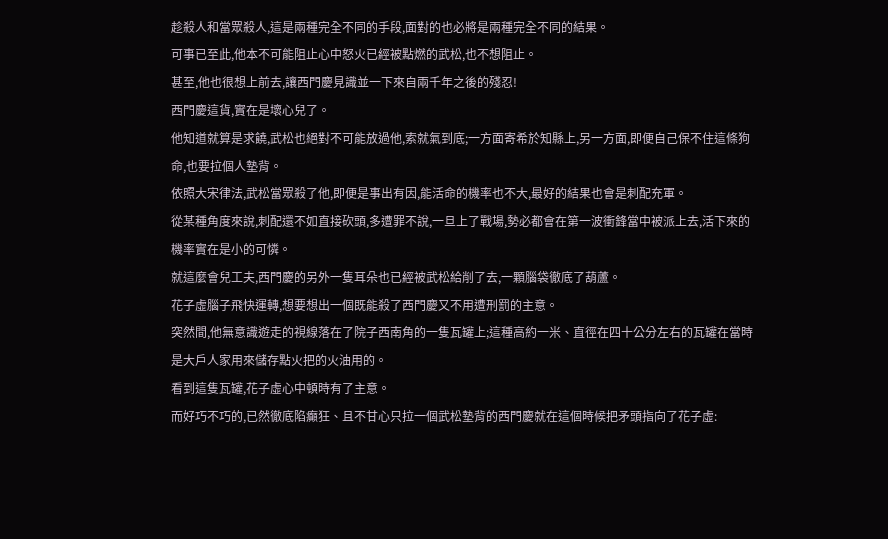趁殺人和當眾殺人,這是兩種完全不同的手段,面對的也必將是兩種完全不同的結果。
可事已至此,他本不可能阻止心中怒火已經被點燃的武松,也不想阻止。
甚至,他也很想上前去,讓西門慶見識並一下來自兩千年之後的殘忍!
西門慶這貨,實在是壞心兒了。
他知道就算是求饒,武松也絕對不可能放過他,索就氣到底;一方面寄希於知縣上,另一方面,即便自己保不住這條狗命,也要拉個人墊背。
依照大宋律法,武松當眾殺了他,即便是事出有因,能活命的機率也不大,最好的結果也會是刺配充軍。
從某種角度來說,刺配還不如直接砍頭,多遭罪不說,一旦上了戰場,勢必都會在第一波衝鋒當中被派上去,活下來的機率實在是小的可憐。
就這麼會兒工夫,西門慶的另外一隻耳朵也已經被武松給削了去,一顆腦袋徹底了葫蘆。
花子虛腦子飛快運轉,想要想出一個既能殺了西門慶又不用遭刑罰的主意。
突然間,他無意識遊走的視線落在了院子西南角的一隻瓦罐上;這種高約一米、直徑在四十公分左右的瓦罐在當時是大戶人家用來儲存點火把的火油用的。
看到這隻瓦罐,花子虛心中頓時有了主意。
而好巧不巧的,已然徹底陷癲狂、且不甘心只拉一個武松墊背的西門慶就在這個時候把矛頭指向了花子虛: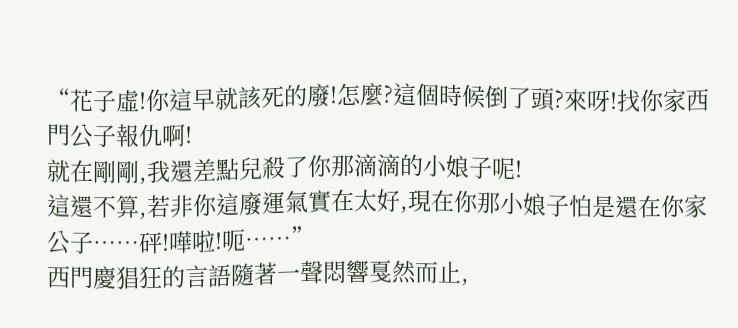“花子虛!你這早就該死的廢!怎麼?這個時候倒了頭?來呀!找你家西門公子報仇啊!
就在剛剛,我還差點兒殺了你那滴滴的小娘子呢!
這還不算,若非你這廢運氣實在太好,現在你那小娘子怕是還在你家公子……砰!嘩啦!呃……”
西門慶猖狂的言語隨著一聲悶響戛然而止,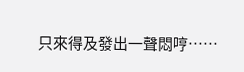只來得及發出一聲悶哼……